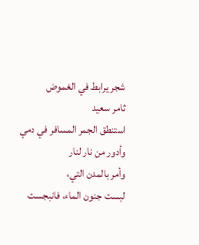شجر يرابط في الغموض
ثامر سعيد
استنطق الجمر المسافر في دمي
وأدور من نار لنار
وأمر بالمدن التي،
لبست جنون الماء، فانبجست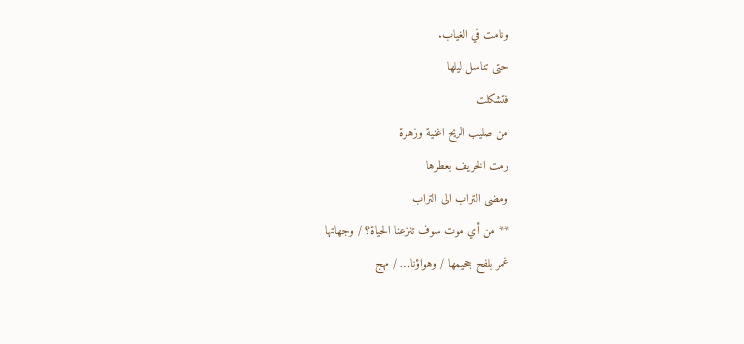ونامت في الغياب.
حتى تناسل ليلها
فتشكلت
من صليب الريح اغنية وزهرة
رمت الخريف بعطرها
ومضى التراب الى التراب
** من أي موت سوف تنزعنا الحياة؟ / وجهاتها
غمر بلفح جحيمها / وهواؤنا… / مهج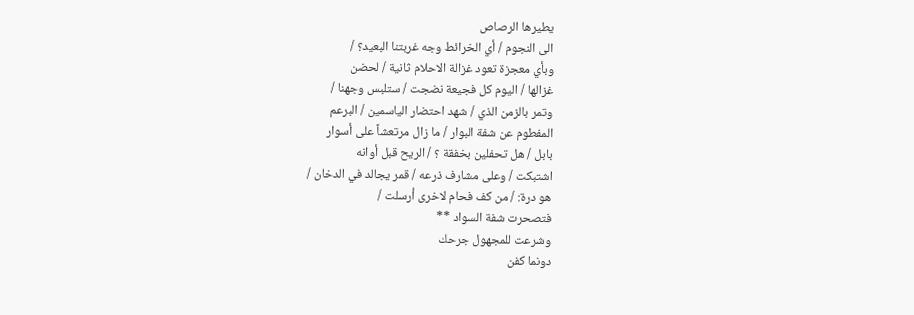يطيرها الرصاص
الى النجوم / أي الخرائط وجه غربتنا البعيد؟ /
وبأي معجزة تعود غزالة الاحلام ثانية / لحضن
غزالها / اليوم كل فجيعة نضجت / ستلبس وجهنا /
وتمر بالزمن الذي / شهد احتضار الياسمين / البرعم
المفطوم عن شفة البوار / ما زال مرتعشاً على أسوار
بابل / هل تحفلين بخفقة ؟ / الريح قبل أوانه
اشتبكت / وعلى مشارف ذرعه / قمر يجالد في الدخان /
هو درة: / من كف فحام لاخرى أرسلت /
فتصحرت شفة السواد **
وشرعت للمجهول جرحك
دونما كفن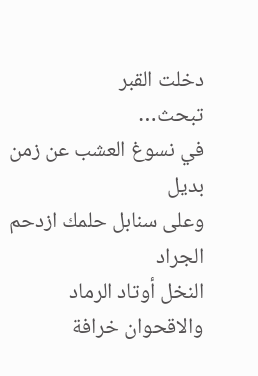دخلت القبر
تبحث…
في نسوغ العشب عن زمن بديل
وعلى سنابل حلمك ازدحم الجراد
النخل أوتاد الرماد
والاقحوان خرافة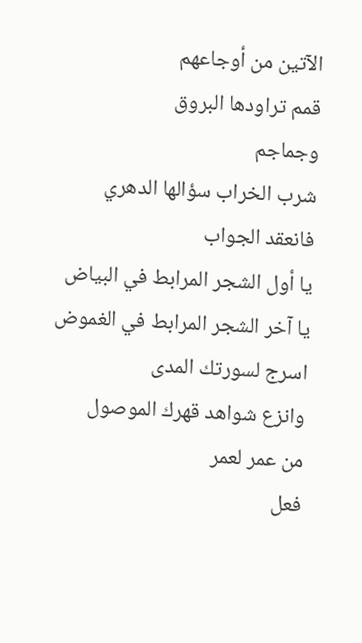الآتين من أوجاعهم
قمم تراودها البروق
وجماجم
شرب الخراب سؤالها الدهري
فانعقد الجواب
يا أول الشجر المرابط في البياض
يا آخر الشجر المرابط في الغموض
اسرج لسورتك المدى
وانزع شواهد قهرك الموصول
من عمر لعمر
فعل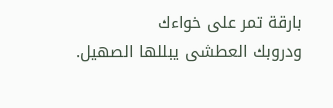بارقة تمر على خواءك
ودروبك العطشى يبللها الصهيل.